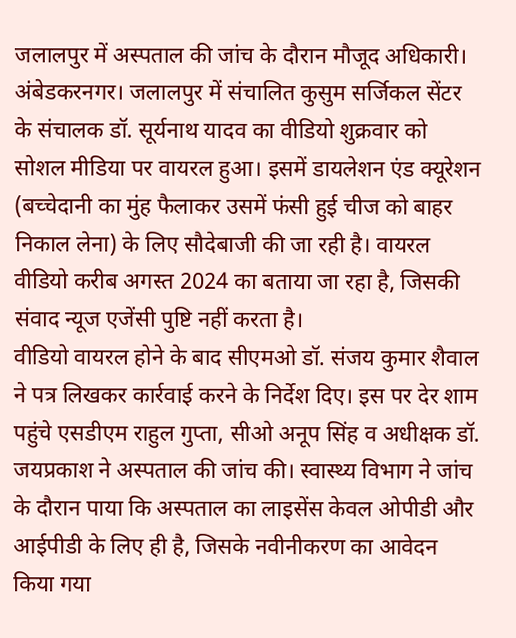जलालपुर में अस्पताल की जांच के दौरान मौजूद अधिकारी।
अंबेडकरनगर। जलालपुर में संचालित कुसुम सर्जिकल सेंटर के संचालक डॉ. सूर्यनाथ यादव का वीडियो शुक्रवार को सोशल मीडिया पर वायरल हुआ। इसमें डायलेशन एंड क्यूरेशन (बच्चेदानी का मुंह फैलाकर उसमें फंसी हुई चीज को बाहर निकाल लेना) के लिए सौदेबाजी की जा रही है। वायरल वीडियो करीब अगस्त 2024 का बताया जा रहा है, जिसकी संवाद न्यूज एजेंसी पुष्टि नहीं करता है।
वीडियो वायरल होने के बाद सीएमओ डॉ. संजय कुमार शैवाल ने पत्र लिखकर कार्रवाई करने के निर्देश दिए। इस पर देर शाम पहुंचे एसडीएम राहुल गुप्ता, सीओ अनूप सिंह व अधीक्षक डॉ. जयप्रकाश ने अस्पताल की जांच की। स्वास्थ्य विभाग ने जांच के दौरान पाया कि अस्पताल का लाइसेंस केवल ओपीडी और आईपीडी के लिए ही है, जिसके नवीनीकरण का आवेदन किया गया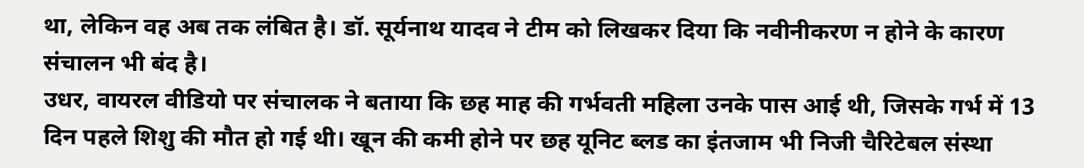था, लेकिन वह अब तक लंबित है। डॉ. सूर्यनाथ यादव ने टीम को लिखकर दिया कि नवीनीकरण न होने के कारण संचालन भी बंद है।
उधर, वायरल वीडियो पर संचालक ने बताया कि छह माह की गर्भवती महिला उनके पास आई थी, जिसके गर्भ में 13 दिन पहले शिशु की मौत हो गई थी। खून की कमी होने पर छह यूनिट ब्लड का इंतजाम भी निजी चैरिटेबल संस्था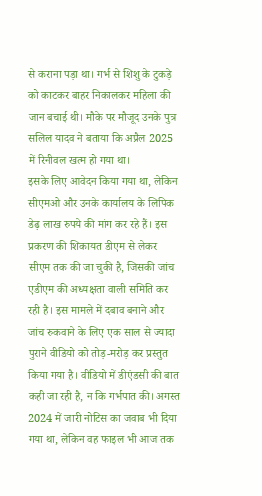से कराना पड़ा था। गर्भ से शिशु के टुकड़े को काटकर बाहर निकालकर महिला की जान बचाई थी। मौके पर मौजूद उनके पुत्र सलिल यादव ने बताया कि अप्रैल 2025 में रिनीवल खत्म हो गया था।
इसके लिए आवेदन किया गया था, लेकिन सीएमओ और उनके कार्यालय के लिपिक डेढ़ लाख रुपये की मांग कर रहे हैं। इस प्रकरण की शिकायत डीएम से लेकर सीएम तक की जा चुकी है, जिसकी जांच एडीएम की अध्यक्षता वाली समिति कर रही है। इस मामले में दबाव बनाने और जांच रुकवाने के लिए एक साल से ज्यादा पुराने वीडियो को तोड़-मरोड़ कर प्रस्तुत किया गया है। वीडियो में डीएंडसी की बात कही जा रही है, न कि गर्भपात की। अगस्त 2024 में जारी नोटिस का जवाब भी दिया गया था, लेकिन वह फाइल भी आज तक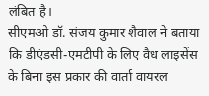लंबित है।
सीएमओ डॉ. संजय कुमार शैवाल ने बताया कि डीएंडसी-एमटीपी के लिए वैध लाइसेंस के बिना इस प्रकार की वार्ता वायरल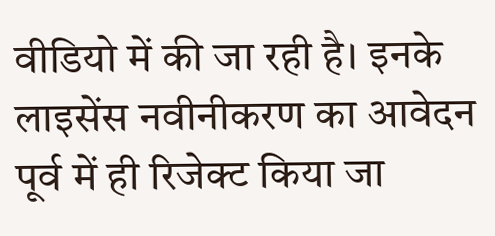वीडियो में की जा रही है। इनके लाइसेंस नवीनीकरण का आवेदन पूर्व में ही रिजेक्ट किया जा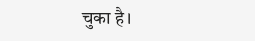चुका है।